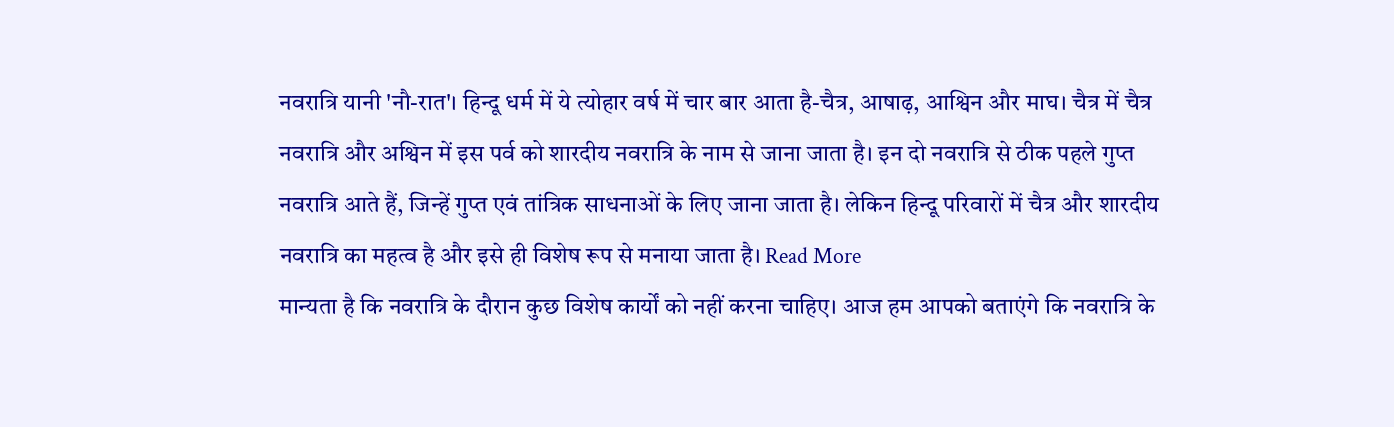नवरात्रि यानी 'नौ-रात'। हिन्दू धर्म में ये त्योहार वर्ष में चार बार आता है-चैत्र, आषाढ़, आश्विन और माघ। चैत्र में चैत्र नवरात्रि और अश्विन में इस पर्व को शारदीय नवरात्रि के नाम से जाना जाता है। इन दो नवरात्रि से ठीक पहले गुप्त नवरात्रि आते हैं, जिन्हें गुप्त एवं तांत्रिक साधनाओं के लिए जाना जाता है। लेकिन हिन्दू परिवारों में चैत्र और शारदीय नवरात्रि का महत्व है और इसे ही विशेष रूप से मनाया जाता है। Read More
मान्यता है कि नवरात्रि के दौरान कुछ विशेष कार्यों को नहीं करना चाहिए। आज हम आपको बताएंगे कि नवरात्रि के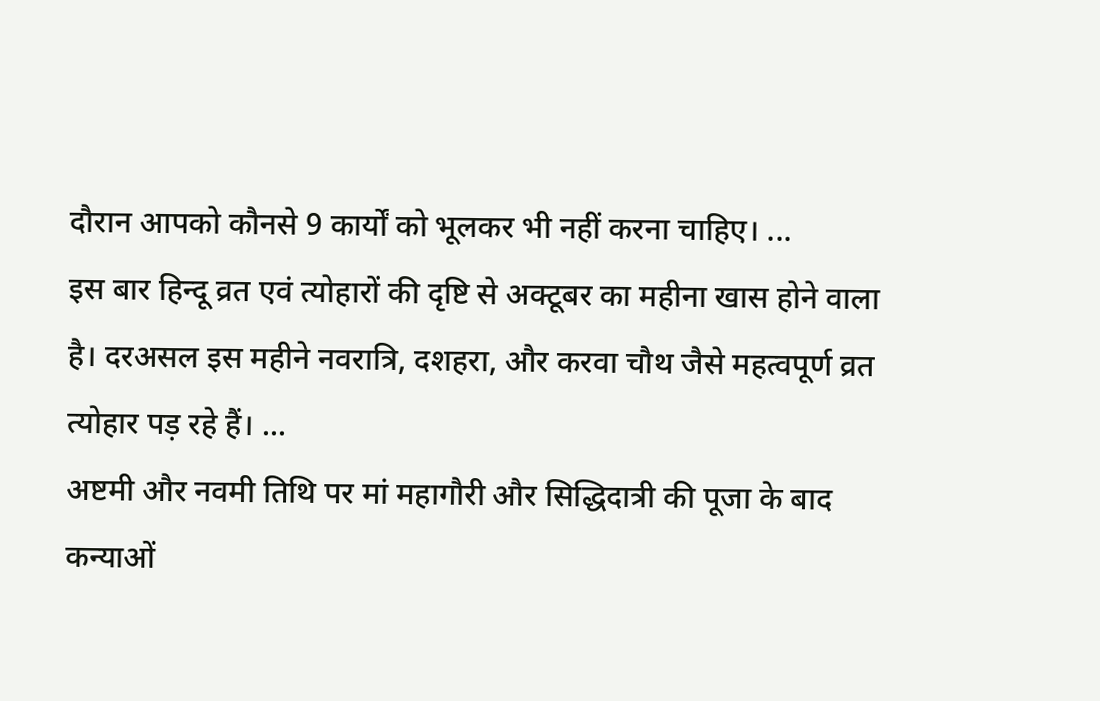दौरान आपको कौनसे 9 कार्यों को भूलकर भी नहीं करना चाहिए। ...
इस बार हिन्दू व्रत एवं त्योहारों की दृष्टि से अक्टूबर का महीना खास होने वाला है। दरअसल इस महीने नवरात्रि, दशहरा, और करवा चौथ जैसे महत्वपूर्ण व्रत त्योहार पड़ रहे हैं। ...
अष्टमी और नवमी तिथि पर मां महागौरी और सिद्धिदात्री की पूजा के बाद कन्याओं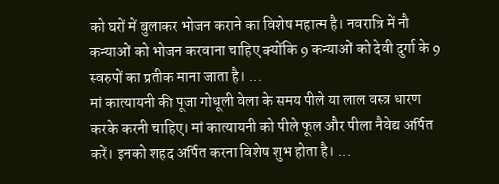को घरों में बुलाकर भोजन कराने का विशेष महात्म है। नवरात्रि में नौ कन्याओं को भोजन करवाना चाहिए क्योंकि 9 कन्याओं को देवी दुर्गा के 9 स्वरुपों का प्रतीक माना जाता है। ...
मां कात्यायनी की पूजा गोधूली वेला के समय पीले या लाल वस्त्र धारण करके करनी चाहिए। मां कात्यायनी को पीले फूल और पीला नैवेद्य अर्पित करें। इनको शहद अर्पित करना विशेष शुभ होता है। ...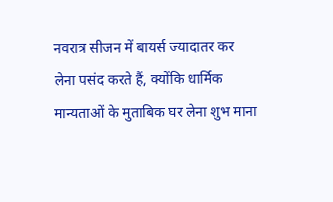नवरात्र सीजन में बायर्स ज्यादातर कर लेना पसंद करते हैं, क्योंकि धार्मिक मान्यताओं के मुताबिक घर लेना शुभ माना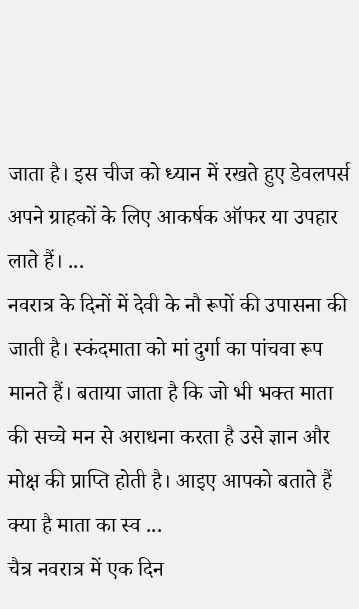जाता है। इस चीज को ध्यान में रखते हुए डेवलपर्स अपने ग्राहकों के लिए आकर्षक ऑफर या उपहार लाते हैं। ...
नवरात्र के दिनों में देवी के नौ रूपों की उपासना की जाती है। स्कंदमाता को मां दुर्गा का पांचवा रूप मानते हैं। बताया जाता है कि जो भी भक्त माता की सच्चे मन से अराधना करता है उसे ज्ञान और मोक्ष की प्राप्ति होती है। आइए आपको बताते हैं क्या है माता का स्व ...
चैत्र नवरात्र में एक दिन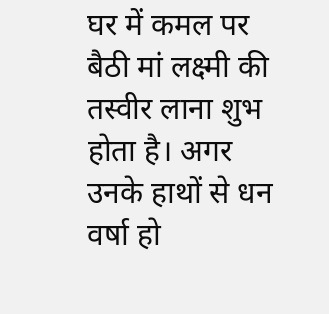घर में कमल पर बैठी मां लक्ष्मी की तस्वीर लाना शुभ होता है। अगर उनके हाथों से धन वर्षा हो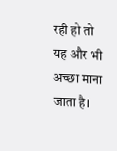रही हो तो यह और भी अच्छा माना जाता है।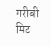गरीबी मिट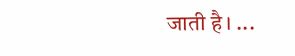जाती है। ...